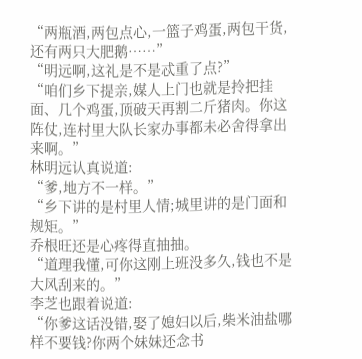“两瓶酒,两包点心,一篮子鸡蛋,两包干货,还有两只大肥鹅……”
“明远啊,这礼是不是忒重了点?”
“咱们乡下提亲,媒人上门也就是拎把挂面、几个鸡蛋,顶破天再割二斤猪肉。你这阵仗,连村里大队长家办事都未必舍得拿出来啊。”
林明远认真说道:
“爹,地方不一样。”
“乡下讲的是村里人情;城里讲的是门面和规矩。”
乔根旺还是心疼得直抽抽。
“道理我懂,可你这刚上班没多久,钱也不是大风刮来的。”
李芝也跟着说道:
“你爹这话没错,娶了媳妇以后,柴米油盐哪样不要钱?你两个妹妹还念书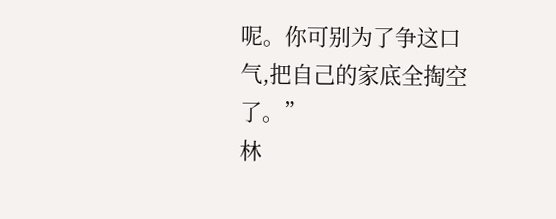呢。你可别为了争这口气,把自己的家底全掏空了。”
林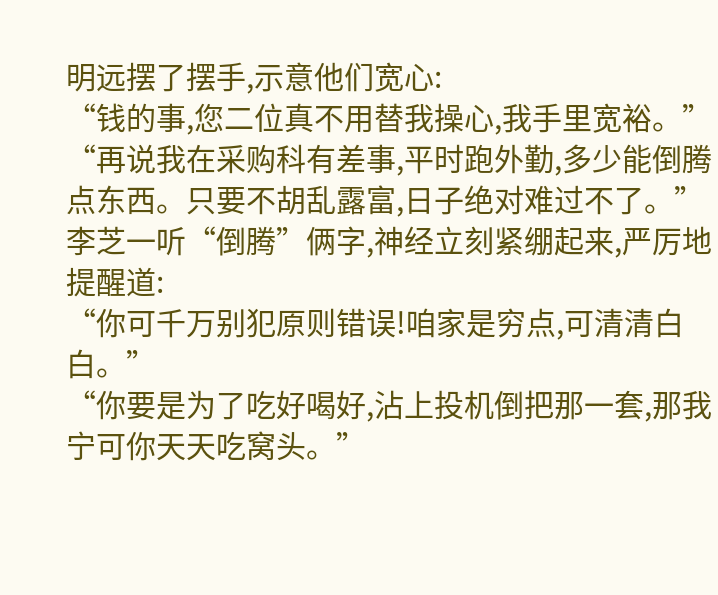明远摆了摆手,示意他们宽心:
“钱的事,您二位真不用替我操心,我手里宽裕。”
“再说我在采购科有差事,平时跑外勤,多少能倒腾点东西。只要不胡乱露富,日子绝对难过不了。”
李芝一听“倒腾”俩字,神经立刻紧绷起来,严厉地提醒道:
“你可千万别犯原则错误!咱家是穷点,可清清白白。”
“你要是为了吃好喝好,沾上投机倒把那一套,那我宁可你天天吃窝头。”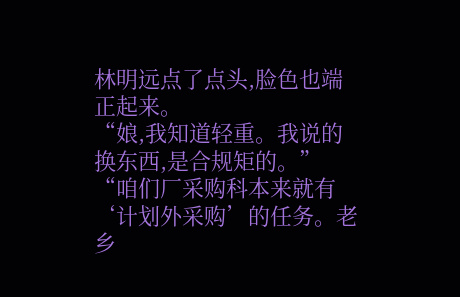林明远点了点头,脸色也端正起来。
“娘,我知道轻重。我说的换东西,是合规矩的。”
“咱们厂采购科本来就有‘计划外采购’的任务。老乡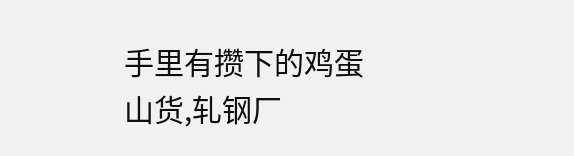手里有攒下的鸡蛋山货,轧钢厂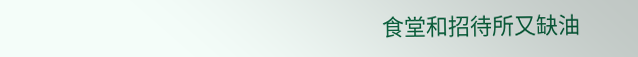食堂和招待所又缺油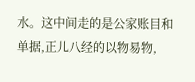水。这中间走的是公家账目和单据,正儿八经的以物易物,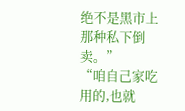绝不是黑市上那种私下倒卖。”
“咱自己家吃用的,也就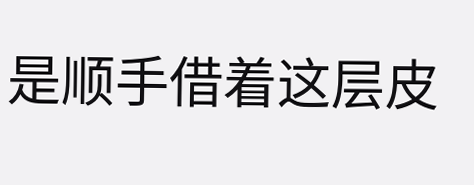是顺手借着这层皮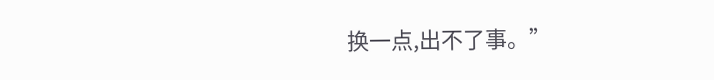换一点,出不了事。”